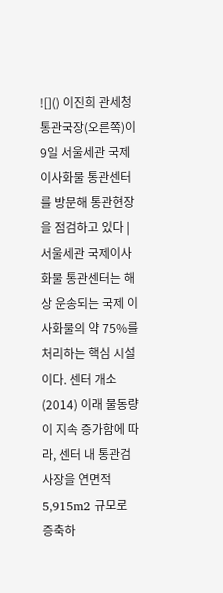![]() 이진희 관세청 통관국장(오른쪽)이 9일 서울세관 국제이사화물 통관센터를 방문해 통관현장을 점검하고 있다 |
서울세관 국제이사화물 통관센터는 해상 운송되는 국제 이사화물의 약 75%를 처리하는 핵심 시설이다. 센터 개소(2014) 이래 물동량이 지속 증가함에 따라, 센터 내 통관검사장을 연면적 5,915m2 규모로 증축하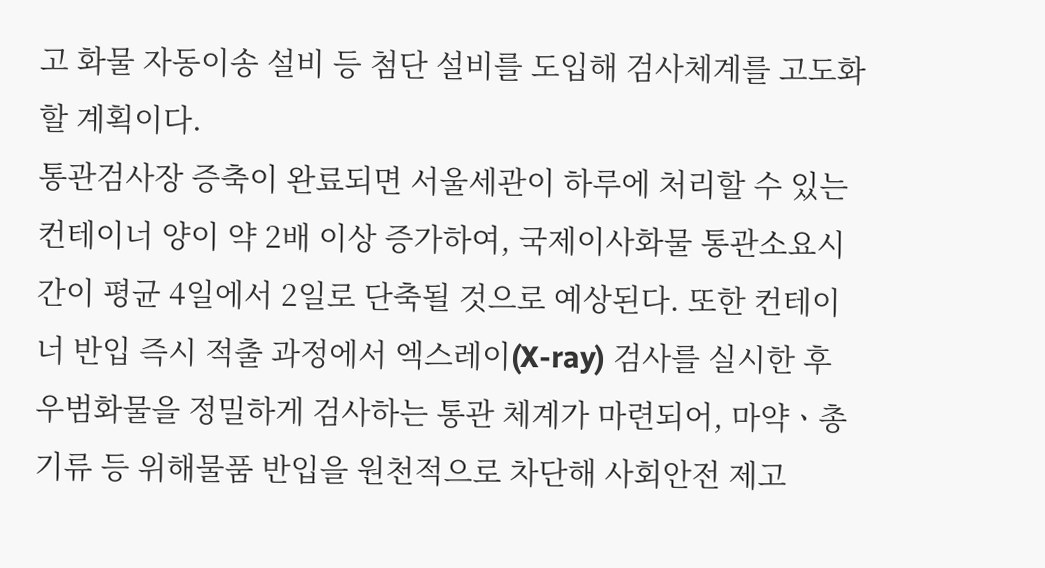고 화물 자동이송 설비 등 첨단 설비를 도입해 검사체계를 고도화할 계획이다.
통관검사장 증축이 완료되면 서울세관이 하루에 처리할 수 있는 컨테이너 양이 약 2배 이상 증가하여, 국제이사화물 통관소요시간이 평균 4일에서 2일로 단축될 것으로 예상된다. 또한 컨테이너 반입 즉시 적출 과정에서 엑스레이(X-ray) 검사를 실시한 후 우범화물을 정밀하게 검사하는 통관 체계가 마련되어, 마약ㆍ총기류 등 위해물품 반입을 원천적으로 차단해 사회안전 제고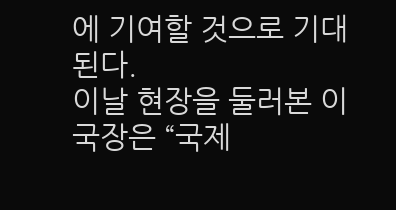에 기여할 것으로 기대된다.
이날 현장을 둘러본 이 국장은 “국제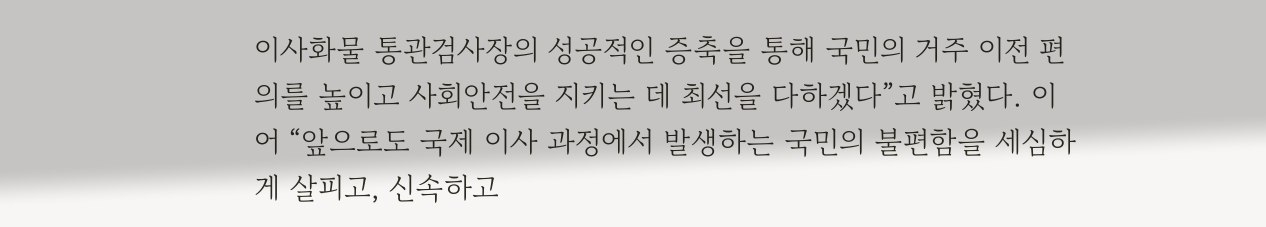이사화물 통관검사장의 성공적인 증축을 통해 국민의 거주 이전 편의를 높이고 사회안전을 지키는 데 최선을 다하겠다”고 밝혔다. 이어 “앞으로도 국제 이사 과정에서 발생하는 국민의 불편함을 세심하게 살피고, 신속하고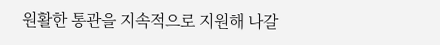원활한 통관을 지속적으로 지원해 나갈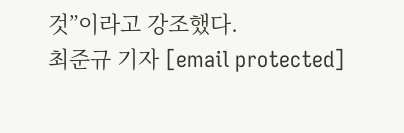것”이라고 강조했다.
최준규 기자 [email protected]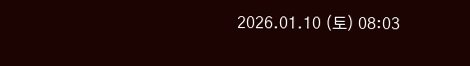2026.01.10 (토) 08:03